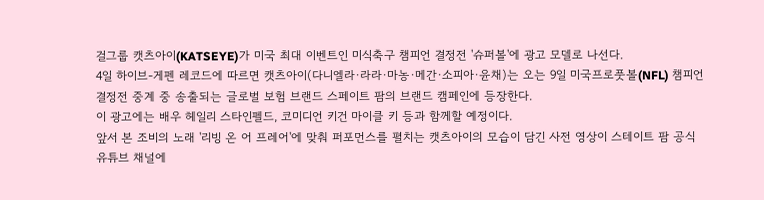걸그룹 캣츠아이(KATSEYE)가 미국 최대 이벤트인 미식축구 챔피언 결정전 '슈퍼볼'에 광고 모델로 나선다.
4일 하이브-게펜 레코드에 따르면 캣츠아이(다니엘라·라라·마농·메간·소피아·윤채)는 오는 9일 미국프로풋볼(NFL) 챔피언 결정전 중계 중 송출되는 글로벌 보험 브랜드 스페이트 팜의 브랜드 캠페인에 등장한다.
이 광고에는 배우 헤일리 스타인펠드, 코미디언 키건 마이클 키 등과 함께할 예정이다.
앞서 본 조비의 노래 '리빙 온 어 프레어'에 맞춰 퍼포먼스를 펼치는 캣츠아이의 모습이 담긴 사전 영상이 스테이트 팜 공식 유튜브 채널에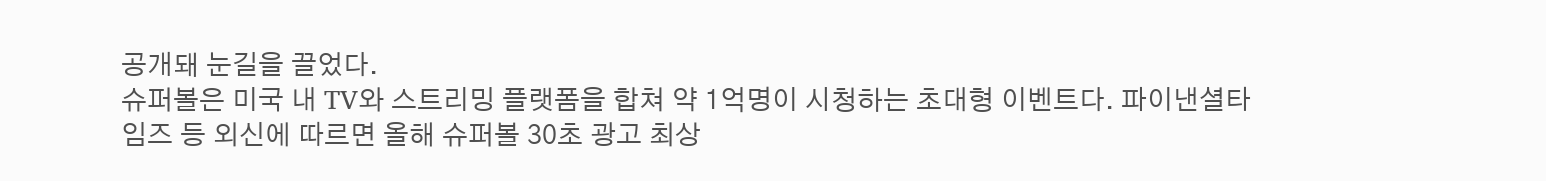공개돼 눈길을 끌었다.
슈퍼볼은 미국 내 TV와 스트리밍 플랫폼을 합쳐 약 1억명이 시청하는 초대형 이벤트다. 파이낸셜타임즈 등 외신에 따르면 올해 슈퍼볼 30초 광고 최상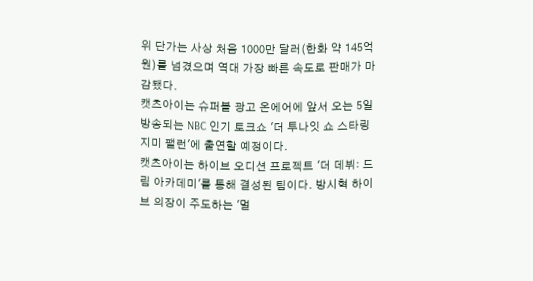위 단가는 사상 처음 1000만 달러(한화 약 145억원)를 넘겼으며 역대 가장 빠른 속도로 판매가 마감됐다.
캣츠아이는 슈퍼볼 광고 온에어에 앞서 오는 5일 방송되는 NBC 인기 토크쇼 '더 투나잇 쇼 스타링 지미 팰런'에 출연할 예정이다.
캣츠아이는 하이브 오디션 프로젝트 '더 데뷔: 드림 아카데미'를 통해 결성된 팀이다. 방시혁 하이브 의장이 주도하는 '멀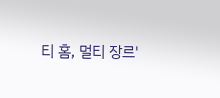티 홈, 멀티 장르'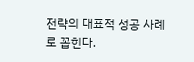전략의 대표적 성공 사례로 꼽힌다.